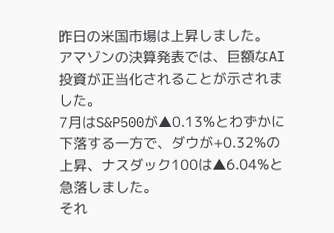昨日の米国市場は上昇しました。
アマゾンの決算発表では、巨額なAI投資が正当化されることが示されました。
7月はS&P500が▲0.13%とわずかに下落する一方で、ダウが+0.32%の上昇、ナスダック100は▲6.04%と急落しました。
それ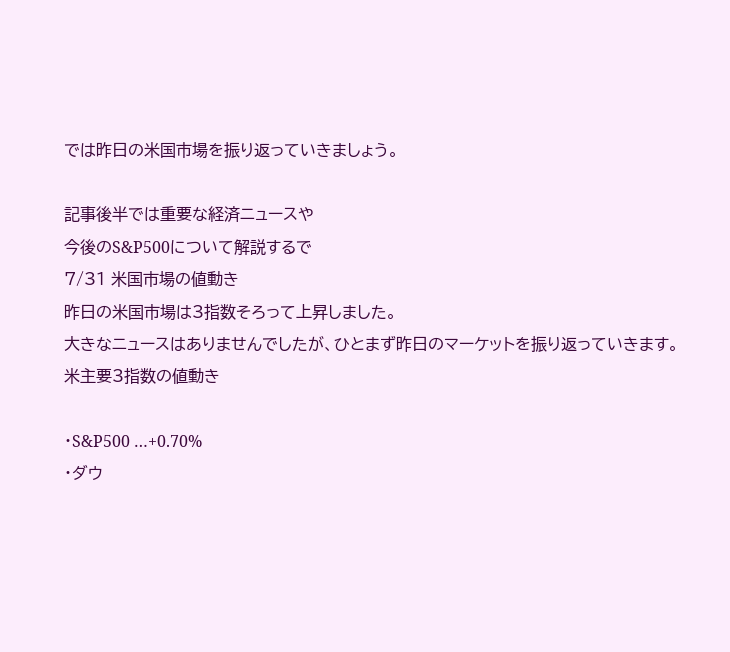では昨日の米国市場を振り返っていきましょう。

記事後半では重要な経済ニュースや
今後のS&P500について解説するで
7/31 米国市場の値動き
昨日の米国市場は3指数そろって上昇しました。
大きなニュースはありませんでしたが、ひとまず昨日のマーケットを振り返っていきます。
米主要3指数の値動き

・S&P500 …+0.70%
・ダウ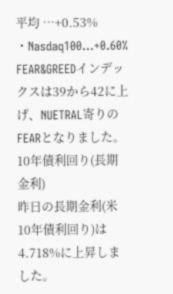平均 …+0.53%
・Nasdaq100…+0.60%
FEAR&GREEDインデックスは39から42に上げ、NUETRAL寄りのFEARとなりました。
10年債利回り(長期金利)
昨日の長期金利(米10年債利回り)は4.718%に上昇しました。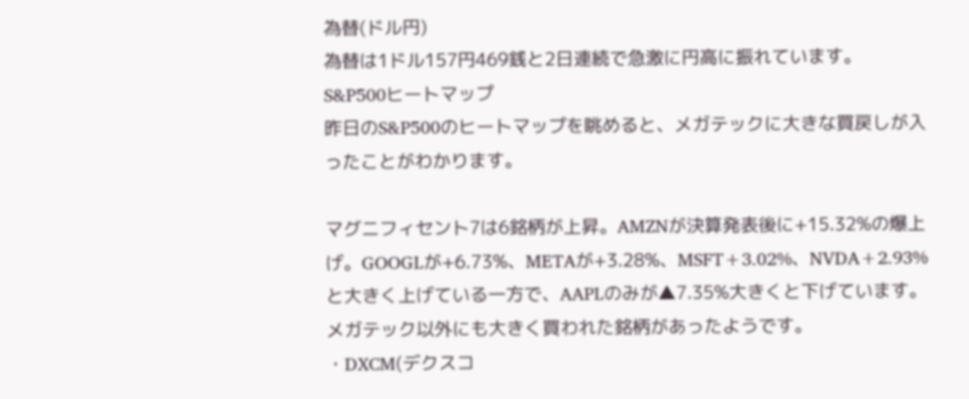為替(ドル円)
為替は1ドル157円469銭と2日連続で急激に円高に振れています。
S&P500ヒートマップ
昨日のS&P500のヒートマップを眺めると、メガテックに大きな買戻しが入ったことがわかります。

マグニフィセント7は6銘柄が上昇。AMZNが決算発表後に+15.32%の爆上げ。GOOGLが+6.73%、METAが+3.28%、MSFT+3.02%、NVDA+2.93%と大きく上げている一方で、AAPLのみが▲7.35%大きくと下げています。
メガテック以外にも大きく買われた銘柄があったようです。
・DXCM(デクスコ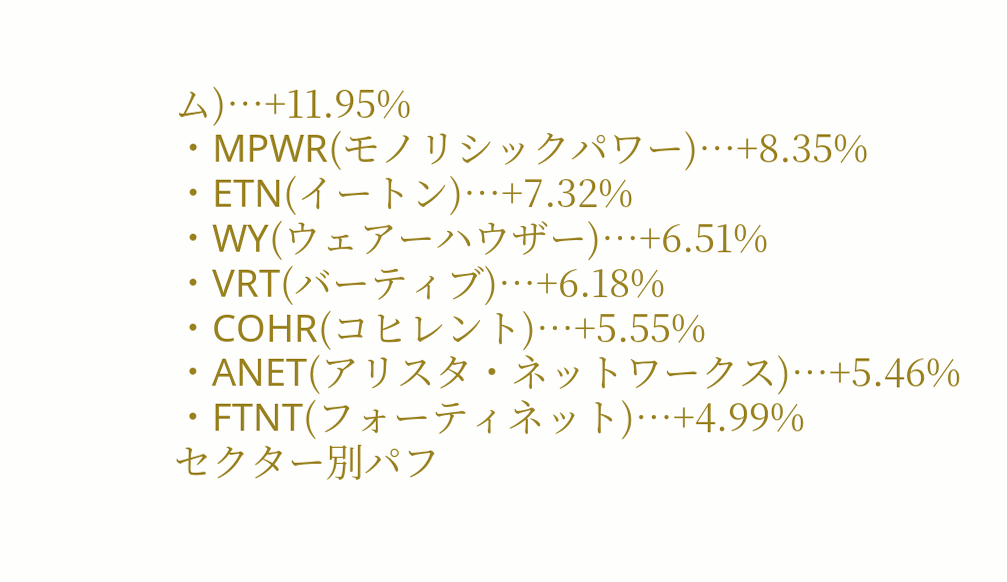ム)…+11.95%
・MPWR(モノリシックパワー)…+8.35%
・ETN(イートン)…+7.32%
・WY(ウェアーハウザー)…+6.51%
・VRT(バーティブ)…+6.18%
・COHR(コヒレント)…+5.55%
・ANET(アリスタ・ネットワークス)…+5.46%
・FTNT(フォーティネット)…+4.99%
セクター別パフ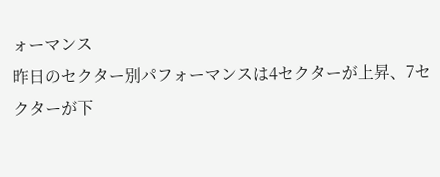ォーマンス
昨日のセクター別パフォーマンスは4セクターが上昇、7セクターが下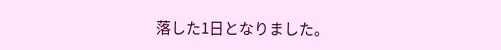落した1日となりました。